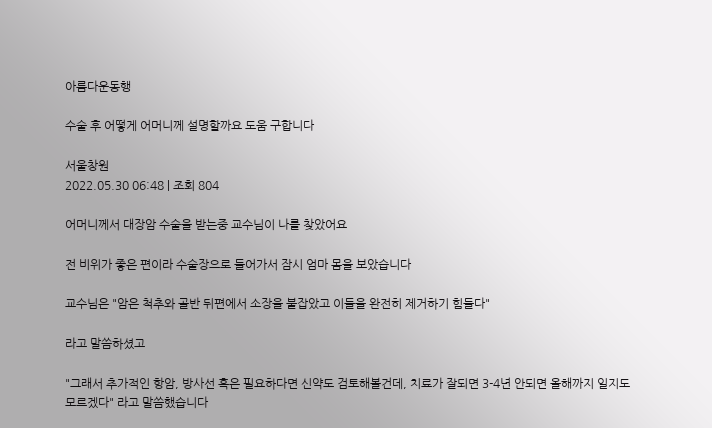아름다운동행

수술 후 어떻게 어머니께 설명할까요 도움 구합니다

서울창원
2022.05.30 06:48 | 조회 804

어머니께서 대장암 수술을 받는중 교수님이 나를 찾았어요

전 비위가 좋은 편이라 수술장으로 들어가서 잠시 엄마 몸을 보았습니다

교수님은 "암은 척추와 골반 뒤편에서 소장을 붙잡았고 이들을 완전히 제거하기 힘들다"

라고 말씀하셨고

"그래서 추가적인 항암, 방사선 혹은 필요하다면 신약도 검토해볼건데, 치료가 잘되면 3-4년 안되면 올해까지 일지도 모르겠다" 라고 말씀했습니다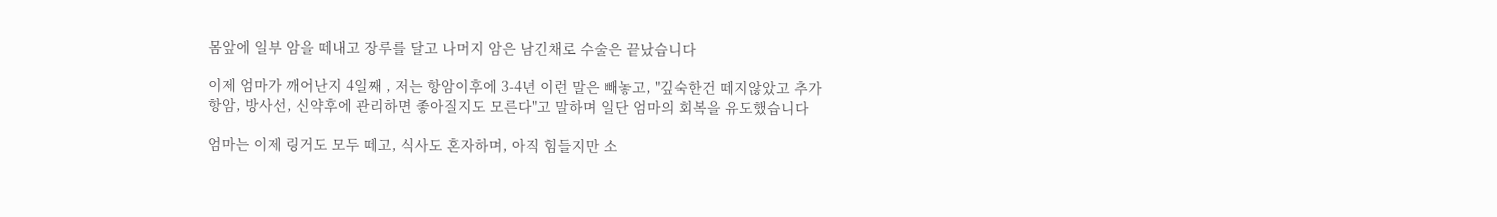몸앞에 일부 암을 떼내고 장루를 달고 나머지 암은 남긴채로 수술은 끝났습니다

이제 엄마가 깨어난지 4일째 , 저는 항암이후에 3-4년 이런 말은 빼놓고, "깊숙한건 떼지않았고 추가 항암, 방사선, 신약후에 관리하면 좋아질지도 모른다"고 말하며 일단 엄마의 회복을 유도했습니다

엄마는 이제 링거도 모두 떼고, 식사도 혼자하며, 아직 힘들지만 소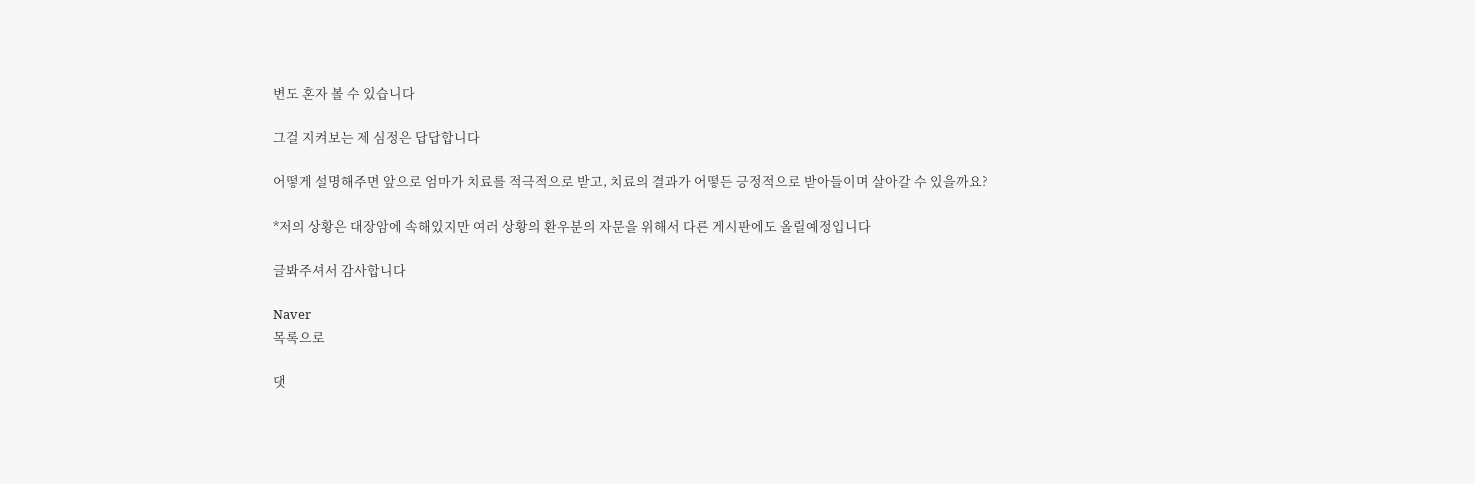변도 혼자 볼 수 있습니다

그걸 지켜보는 제 심정은 답답합니다

어떻게 설명해주면 앞으로 엄마가 치료를 적극적으로 받고, 치료의 결과가 어떻든 긍정적으로 받아들이며 살아갈 수 있을까요?

*저의 상황은 대장암에 속해있지만 여러 상황의 환우분의 자문을 위해서 다른 게시판에도 올릴예정입니다

글봐주셔서 감사합니다

Naver
목록으로

댓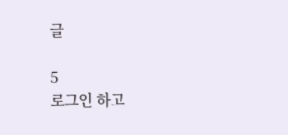글

5
로그인 하고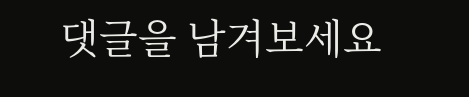댓글을 남겨보세요